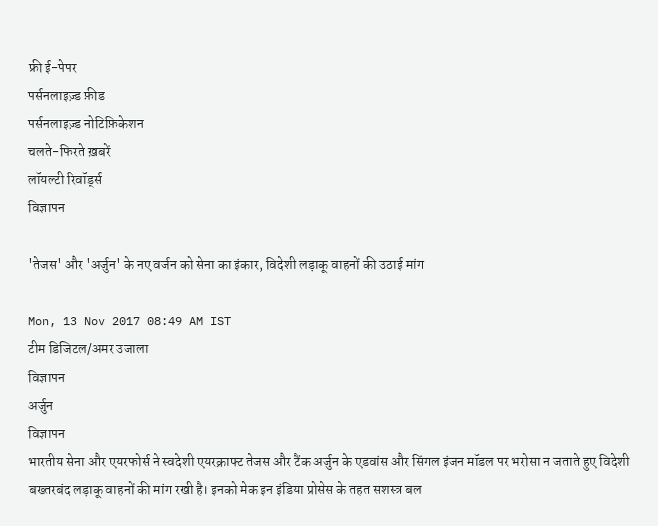फ्री ई-पेपर
पर्सनलाइज़्ड फ़ीड
पर्सनलाइज़्ड नोटिफ़िकेशन
चलते-फिरते ख़बरें
लॉयल्टी रिवॉर्ड्स
विज्ञापन

'तेजस' और 'अर्जुन' के नए वर्जन को सेना का इंकार, विदेशी लड़ाकू वाहनों की उठाई मांग

Mon, 13 Nov 2017 08:49 AM IST
टीम डिजिटल/अमर उजाला
विज्ञापन
अर्जुन
विज्ञापन
भारतीय सेना और एयरफोर्स ने स्वदेशी एयरक्राफ्ट तेजस और टैंक अर्जुन के एडवांस और सिंगल इंजन मॉडल पर भरोसा न जताते हुए विदेशी बख्तरबंद लड़ाकू वाहनों की मांग रखी है। इनको मेक इन इंडिया प्रोसेस के तहत सशस्त्र बल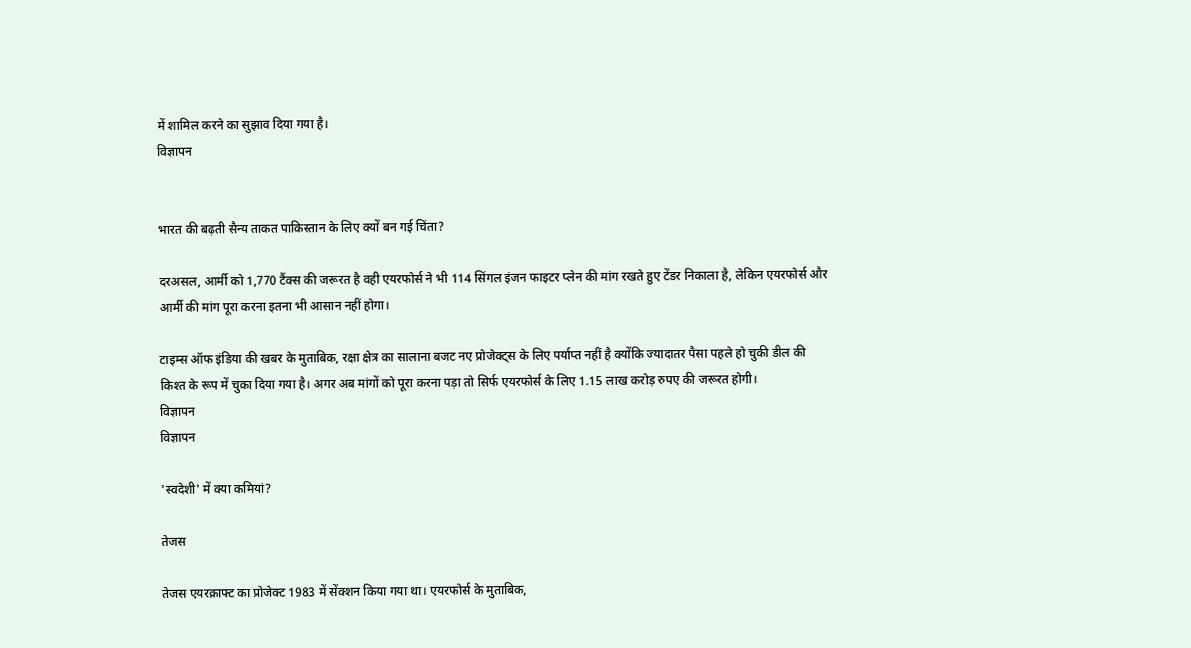में शामिल करने का सुझाव दिया गया है।
विज्ञापन


भारत की बढ़ती सैन्य ताकत पाकिस्तान के लिए क्यों बन गई चिंता?

दरअसल, आर्मी को 1,770 टैंक्स की जरूरत है वही एयरफोर्स ने भी 114 सिंगल इंजन फाइटर प्लेन की मांग रखते हुए टेंडर निकाला है, लेकिन एयरफोर्स और आर्मी की मांग पूरा करना इतना भी आसान नहीं होगा।

टाइम्स ऑफ इंडिया की खबर के मुताबिक, रक्षा क्षेत्र का सालाना बजट नए प्रोजेक्ट्स के लिए पर्याप्त नहीं है क्योंकि ज्यादातर पैसा पहले हो चुकी डील की किश्त के रूप में चुका दिया गया है। अगर अब मांगों को पूरा करना पड़ा तो सिर्फ एयरफोर्स के लिए 1.15 लाख करोड़ रुपए की जरूरत होगी।
विज्ञापन
विज्ञापन

'स्वदेशी' में क्या कमियां?

तेजस

तेजस एयरक्राफ्ट का प्रोजेक्ट 1983 में सेंक्शन किया गया था। एयरफोर्स के मुताबिक,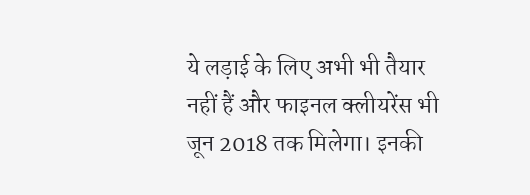ये लड़ाई के लिए अभी भी तैयार नहीं हैं और फाइनल क्लीयरेंस भी जून 2018 तक मिलेगा। इनकी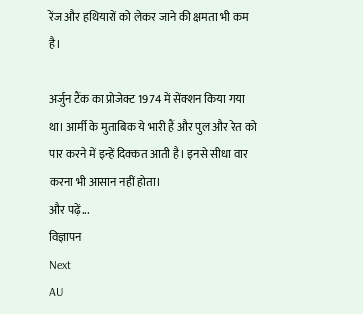रेंज और हथियारों को लेकर जाने की क्षमता भी कम है।

अर्जुन टैंक का प्रोजेक्ट 1974 में सेंक्शन किया गया था। आर्मी के मुताबिक ये भारी हैं और पुल और रेत को पार करने में इन्हें दिक्कत आती है। इनसे सीधा वार करना भी आसान नहीं होता।
और पढ़ें...
विज्ञापन
Next
AU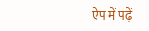ऐप में पढ़ें